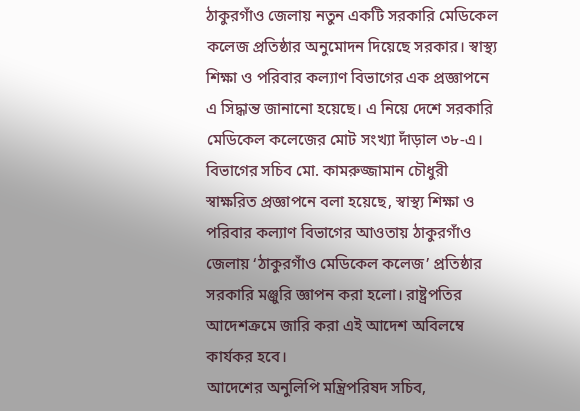ঠাকুরগাঁও জেলায় নতুন একটি সরকারি মেডিকেল কলেজ প্রতিষ্ঠার অনুমোদন দিয়েছে সরকার। স্বাস্থ্য শিক্ষা ও পরিবার কল্যাণ বিভাগের এক প্রজ্ঞাপনে এ সিদ্ধান্ত জানানো হয়েছে। এ নিয়ে দেশে সরকারি মেডিকেল কলেজের মোট সংখ্যা দাঁড়াল ৩৮-এ।
বিভাগের সচিব মো. কামরুজ্জামান চৌধুরী স্বাক্ষরিত প্রজ্ঞাপনে বলা হয়েছে, স্বাস্থ্য শিক্ষা ও পরিবার কল্যাণ বিভাগের আওতায় ঠাকুরগাঁও জেলায় ‘ঠাকুরগাঁও মেডিকেল কলেজ’ প্রতিষ্ঠার সরকারি মঞ্জুরি জ্ঞাপন করা হলো। রাষ্ট্রপতির আদেশক্রমে জারি করা এই আদেশ অবিলম্বে কার্যকর হবে।
আদেশের অনুলিপি মন্ত্রিপরিষদ সচিব,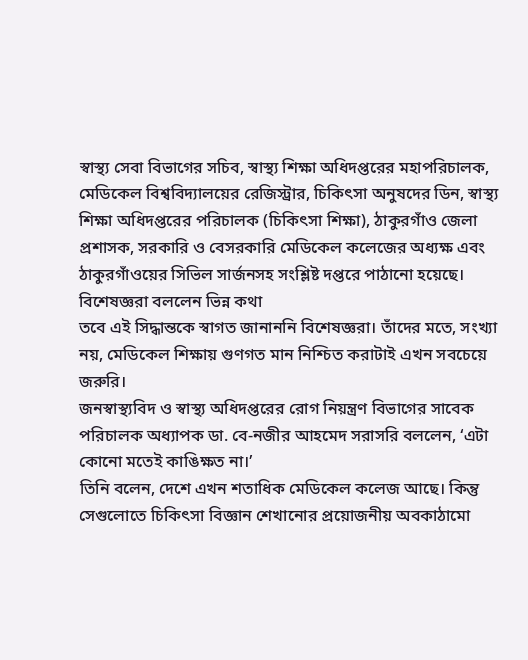স্বাস্থ্য সেবা বিভাগের সচিব, স্বাস্থ্য শিক্ষা অধিদপ্তরের মহাপরিচালক, মেডিকেল বিশ্ববিদ্যালয়ের রেজিস্ট্রার, চিকিৎসা অনুষদের ডিন, স্বাস্থ্য শিক্ষা অধিদপ্তরের পরিচালক (চিকিৎসা শিক্ষা), ঠাকুরগাঁও জেলা প্রশাসক, সরকারি ও বেসরকারি মেডিকেল কলেজের অধ্যক্ষ এবং ঠাকুরগাঁওয়ের সিভিল সার্জনসহ সংশ্লিষ্ট দপ্তরে পাঠানো হয়েছে।
বিশেষজ্ঞরা বললেন ভিন্ন কথা
তবে এই সিদ্ধান্তকে স্বাগত জানাননি বিশেষজ্ঞরা। তাঁদের মতে, সংখ্যা নয়, মেডিকেল শিক্ষায় গুণগত মান নিশ্চিত করাটাই এখন সবচেয়ে জরুরি।
জনস্বাস্থ্যবিদ ও স্বাস্থ্য অধিদপ্তরের রোগ নিয়ন্ত্রণ বিভাগের সাবেক পরিচালক অধ্যাপক ডা. বে-নজীর আহমেদ সরাসরি বললেন, ‘এটা কোনো মতেই কাঙিক্ষত না।’
তিনি বলেন, দেশে এখন শতাধিক মেডিকেল কলেজ আছে। কিন্তু সেগুলোতে চিকিৎসা বিজ্ঞান শেখানোর প্রয়োজনীয় অবকাঠামো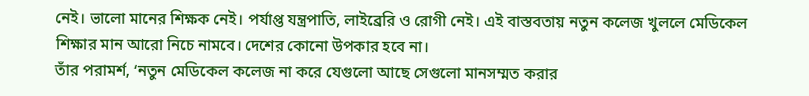নেই। ভালো মানের শিক্ষক নেই। পর্যাপ্ত যন্ত্রপাতি, লাইব্রেরি ও রোগী নেই। এই বাস্তবতায় নতুন কলেজ খুললে মেডিকেল শিক্ষার মান আরো নিচে নামবে। দেশের কোনো উপকার হবে না।
তাঁর পরামর্শ, ‘নতুন মেডিকেল কলেজ না করে যেগুলো আছে সেগুলো মানসম্মত করার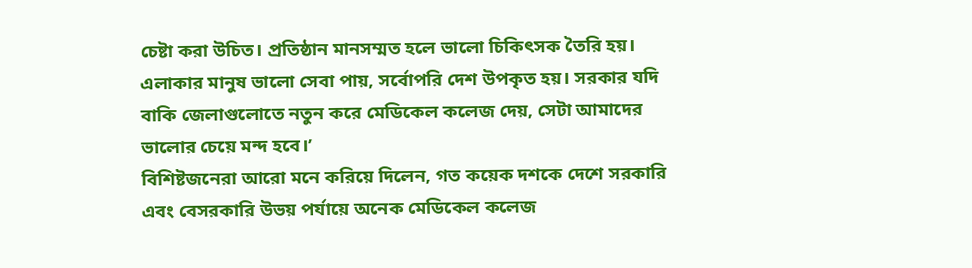চেষ্টা করা উচিত। প্রতিষ্ঠান মানসম্মত হলে ভালো চিকিৎসক তৈরি হয়। এলাকার মানুষ ভালো সেবা পায়, সর্বোপরি দেশ উপকৃত হয়। সরকার যদি বাকি জেলাগুলোতে নতুন করে মেডিকেল কলেজ দেয়, সেটা আমাদের ভালোর চেয়ে মন্দ হবে।’
বিশিষ্টজনেরা আরো মনে করিয়ে দিলেন, গত কয়েক দশকে দেশে সরকারি এবং বেসরকারি উভয় পর্যায়ে অনেক মেডিকেল কলেজ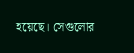হয়েছে। সেগুলোর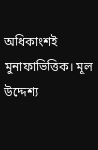অধিকাংশই মুনাফাভিত্তিক। মূল উদ্দেশ্য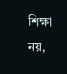শিক্ষা নয়,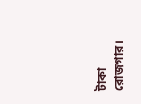টাকা রোজগার।